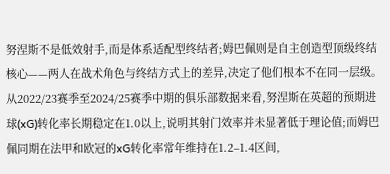努涅斯不是低效射手,而是体系适配型终结者;姆巴佩则是自主创造型顶级终结核心——两人在战术角色与终结方式上的差异,决定了他们根本不在同一层级。
从2022/23赛季至2024/25赛季中期的俱乐部数据来看,努涅斯在英超的预期进球(xG)转化率长期稳定在1.0以上,说明其射门效率并未显著低于理论值;而姆巴佩同期在法甲和欧冠的xG转化率常年维持在1.2–1.4区间,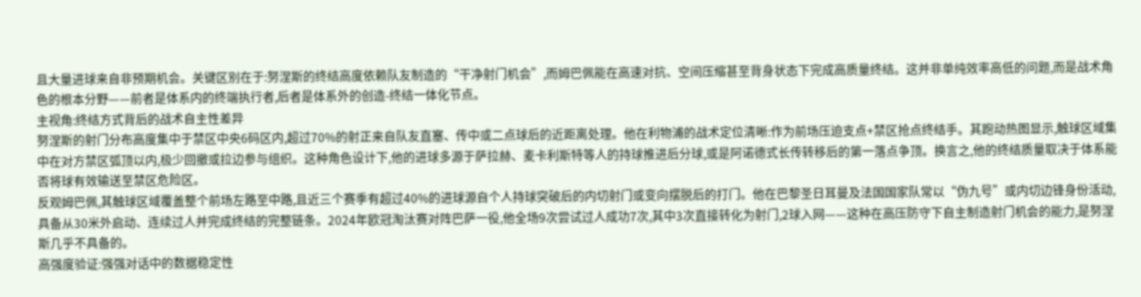且大量进球来自非预期机会。关键区别在于:努涅斯的终结高度依赖队友制造的“干净射门机会”,而姆巴佩能在高速对抗、空间压缩甚至背身状态下完成高质量终结。这并非单纯效率高低的问题,而是战术角色的根本分野——前者是体系内的终端执行者,后者是体系外的创造-终结一体化节点。
主视角:终结方式背后的战术自主性差异
努涅斯的射门分布高度集中于禁区中央6码区内,超过70%的射正来自队友直塞、传中或二点球后的近距离处理。他在利物浦的战术定位清晰:作为前场压迫支点+禁区抢点终结手。其跑动热图显示,触球区域集中在对方禁区弧顶以内,极少回撤或拉边参与组织。这种角色设计下,他的进球多源于萨拉赫、麦卡利斯特等人的持球推进后分球,或是阿诺德式长传转移后的第一落点争顶。换言之,他的终结质量取决于体系能否将球有效输送至禁区危险区。
反观姆巴佩,其触球区域覆盖整个前场左路至中路,且近三个赛季有超过40%的进球源自个人持球突破后的内切射门或变向摆脱后的打门。他在巴黎圣日耳曼及法国国家队常以“伪九号”或内切边锋身份活动,具备从30米外启动、连续过人并完成终结的完整链条。2024年欧冠淘汰赛对阵巴萨一役,他全场9次尝试过人成功7次,其中3次直接转化为射门,2球入网——这种在高压防守下自主制造射门机会的能力,是努涅斯几乎不具备的。
高强度验证:强强对话中的数据稳定性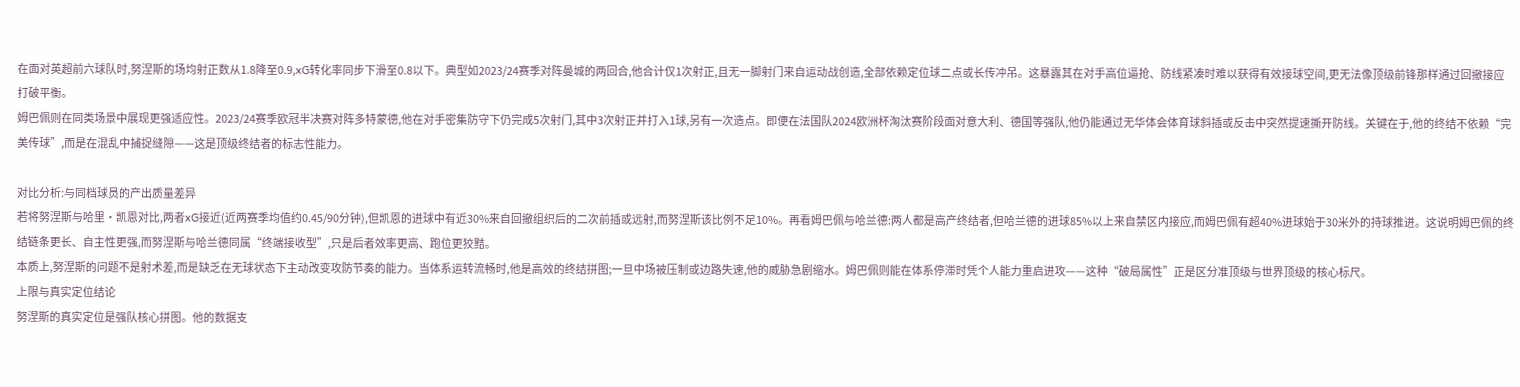在面对英超前六球队时,努涅斯的场均射正数从1.8降至0.9,xG转化率同步下滑至0.8以下。典型如2023/24赛季对阵曼城的两回合,他合计仅1次射正,且无一脚射门来自运动战创造,全部依赖定位球二点或长传冲吊。这暴露其在对手高位逼抢、防线紧凑时难以获得有效接球空间,更无法像顶级前锋那样通过回撤接应打破平衡。
姆巴佩则在同类场景中展现更强适应性。2023/24赛季欧冠半决赛对阵多特蒙德,他在对手密集防守下仍完成5次射门,其中3次射正并打入1球,另有一次造点。即便在法国队2024欧洲杯淘汰赛阶段面对意大利、德国等强队,他仍能通过无华体会体育球斜插或反击中突然提速撕开防线。关键在于,他的终结不依赖“完美传球”,而是在混乱中捕捉缝隙——这是顶级终结者的标志性能力。

对比分析:与同档球员的产出质量差异
若将努涅斯与哈里·凯恩对比,两者xG接近(近两赛季均值约0.45/90分钟),但凯恩的进球中有近30%来自回撤组织后的二次前插或远射,而努涅斯该比例不足10%。再看姆巴佩与哈兰德:两人都是高产终结者,但哈兰德的进球85%以上来自禁区内接应,而姆巴佩有超40%进球始于30米外的持球推进。这说明姆巴佩的终结链条更长、自主性更强,而努涅斯与哈兰德同属“终端接收型”,只是后者效率更高、跑位更狡黠。
本质上,努涅斯的问题不是射术差,而是缺乏在无球状态下主动改变攻防节奏的能力。当体系运转流畅时,他是高效的终结拼图;一旦中场被压制或边路失速,他的威胁急剧缩水。姆巴佩则能在体系停滞时凭个人能力重启进攻——这种“破局属性”正是区分准顶级与世界顶级的核心标尺。
上限与真实定位结论
努涅斯的真实定位是强队核心拼图。他的数据支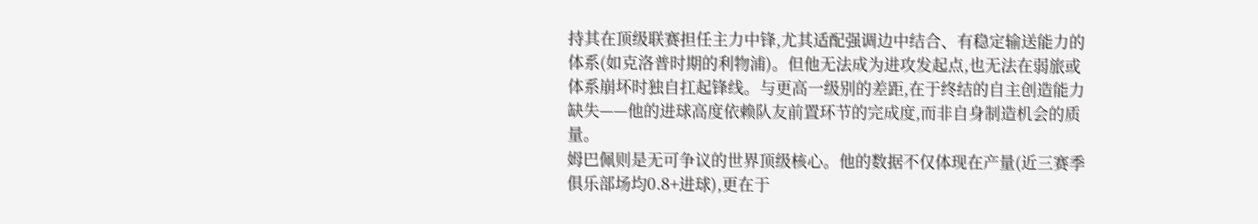持其在顶级联赛担任主力中锋,尤其适配强调边中结合、有稳定输送能力的体系(如克洛普时期的利物浦)。但他无法成为进攻发起点,也无法在弱旅或体系崩坏时独自扛起锋线。与更高一级别的差距,在于终结的自主创造能力缺失——他的进球高度依赖队友前置环节的完成度,而非自身制造机会的质量。
姆巴佩则是无可争议的世界顶级核心。他的数据不仅体现在产量(近三赛季俱乐部场均0.8+进球),更在于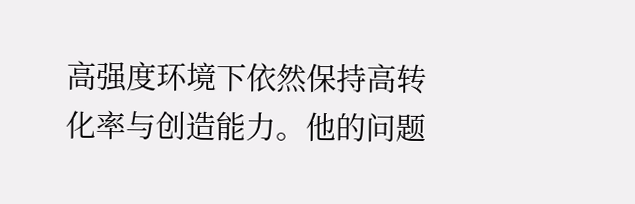高强度环境下依然保持高转化率与创造能力。他的问题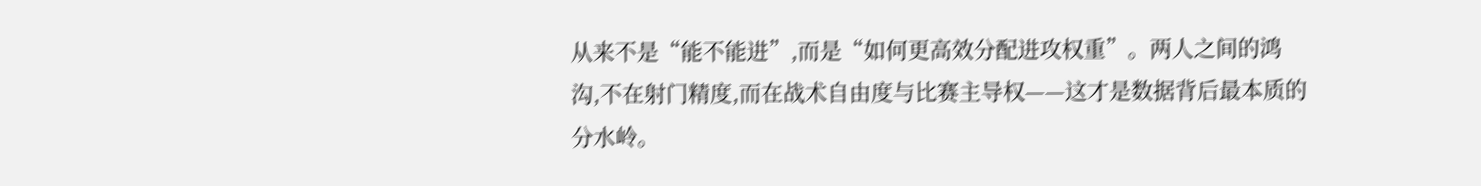从来不是“能不能进”,而是“如何更高效分配进攻权重”。两人之间的鸿沟,不在射门精度,而在战术自由度与比赛主导权——这才是数据背后最本质的分水岭。